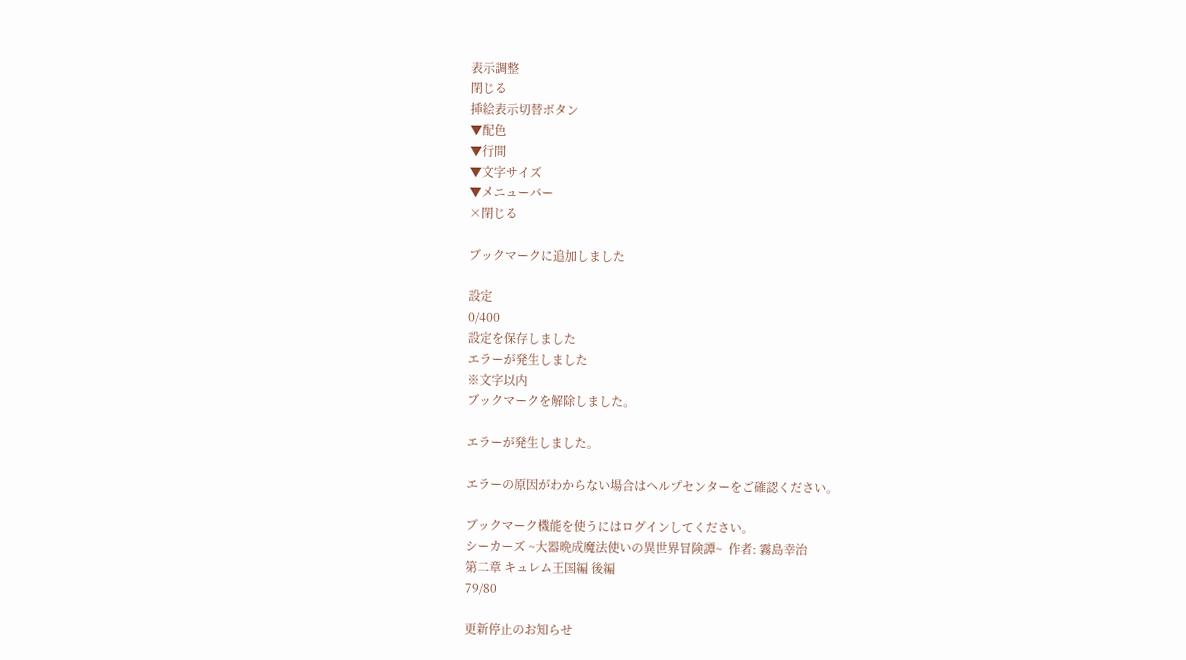表示調整
閉じる
挿絵表示切替ボタン
▼配色
▼行間
▼文字サイズ
▼メニューバー
×閉じる

ブックマークに追加しました

設定
0/400
設定を保存しました
エラーが発生しました
※文字以内
ブックマークを解除しました。

エラーが発生しました。

エラーの原因がわからない場合はヘルプセンターをご確認ください。

ブックマーク機能を使うにはログインしてください。
シーカーズ ~大器晩成魔法使いの異世界冒険譚~  作者: 霧島幸治
第二章 キュレム王国編 後編
79/80

更新停止のお知らせ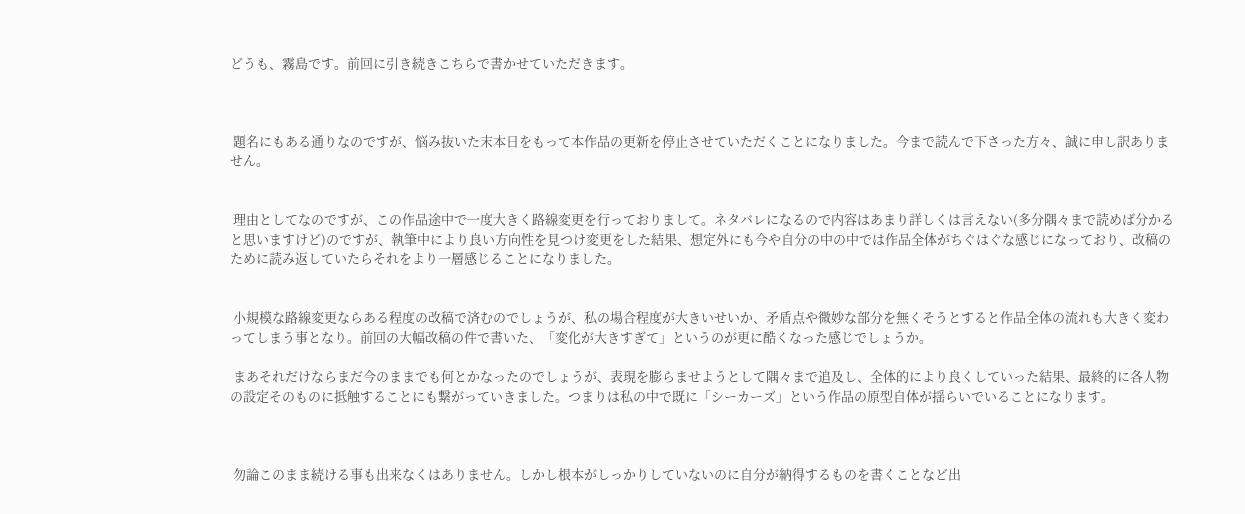どうも、霧島です。前回に引き続きこちらで書かせていただきます。



 題名にもある通りなのですが、悩み抜いた末本日をもって本作品の更新を停止させていただくことになりました。今まで読んで下さった方々、誠に申し訳ありません。


 理由としてなのですが、この作品途中で一度大きく路線変更を行っておりまして。ネタバレになるので内容はあまり詳しくは言えない(多分隅々まで読めば分かると思いますけど)のですが、執筆中により良い方向性を見つけ変更をした結果、想定外にも今や自分の中の中では作品全体がちぐはぐな感じになっており、改稿のために読み返していたらそれをより一層感じることになりました。


 小規模な路線変更ならある程度の改稿で済むのでしょうが、私の場合程度が大きいせいか、矛盾点や微妙な部分を無くそうとすると作品全体の流れも大きく変わってしまう事となり。前回の大幅改稿の件で書いた、「変化が大きすぎて」というのが更に酷くなった感じでしょうか。

 まあそれだけならまだ今のままでも何とかなったのでしょうが、表現を膨らませようとして隅々まで追及し、全体的により良くしていった結果、最終的に各人物の設定そのものに抵触することにも繋がっていきました。つまりは私の中で既に「シーカーズ」という作品の原型自体が揺らいでいることになります。



 勿論このまま続ける事も出来なくはありません。しかし根本がしっかりしていないのに自分が納得するものを書くことなど出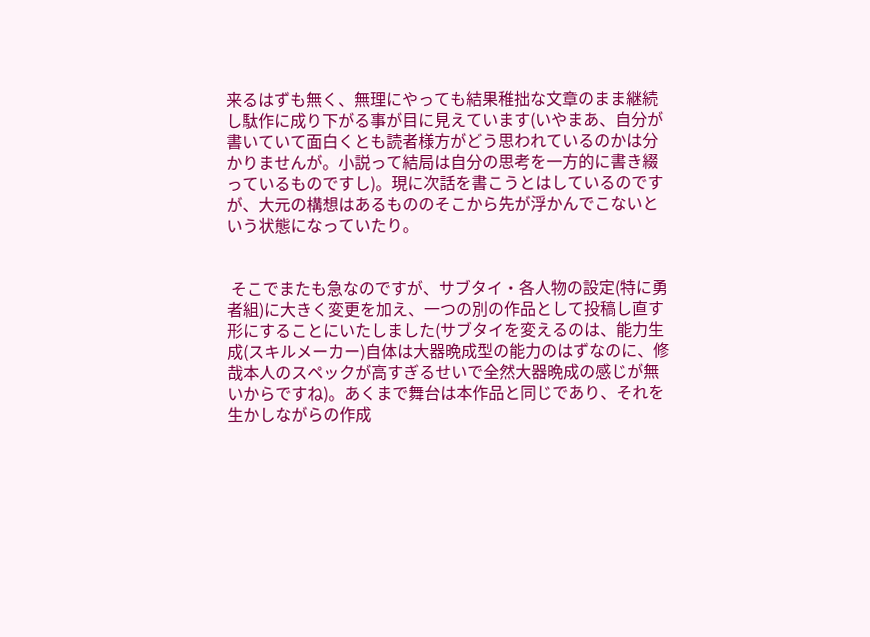来るはずも無く、無理にやっても結果稚拙な文章のまま継続し駄作に成り下がる事が目に見えています(いやまあ、自分が書いていて面白くとも読者様方がどう思われているのかは分かりませんが。小説って結局は自分の思考を一方的に書き綴っているものですし)。現に次話を書こうとはしているのですが、大元の構想はあるもののそこから先が浮かんでこないという状態になっていたり。


 そこでまたも急なのですが、サブタイ・各人物の設定(特に勇者組)に大きく変更を加え、一つの別の作品として投稿し直す形にすることにいたしました(サブタイを変えるのは、能力生成(スキルメーカー)自体は大器晩成型の能力のはずなのに、修哉本人のスペックが高すぎるせいで全然大器晩成の感じが無いからですね)。あくまで舞台は本作品と同じであり、それを生かしながらの作成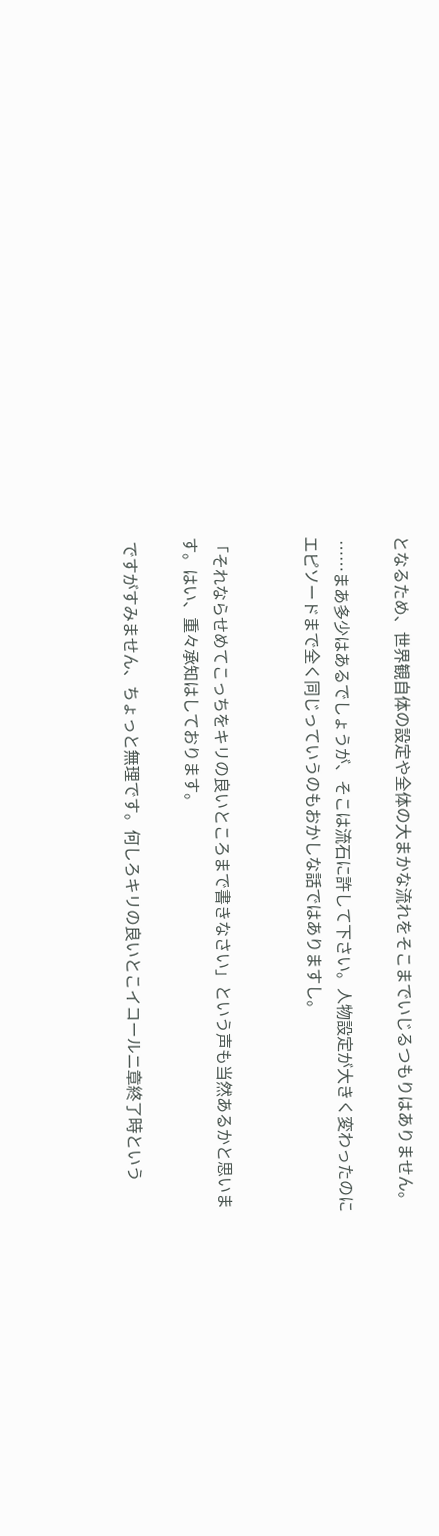となるため、世界観自体の設定や全体の大まかな流れをそこまでいじるつもりはありません。

 ……まあ多少はあるでしょうが、そこは流石に許して下さい。人物設定が大きく変わったのにエピソードまで全く同じっていうのもおかしな話ではありますし。


「それならせめてこっちをキリの良いところまで書きなさい」という声も当然あるかと思います。はい、重々承知はしております。

 ですがすみません、ちょっと無理です。何しろキリの良いとこイコールニ章終了時という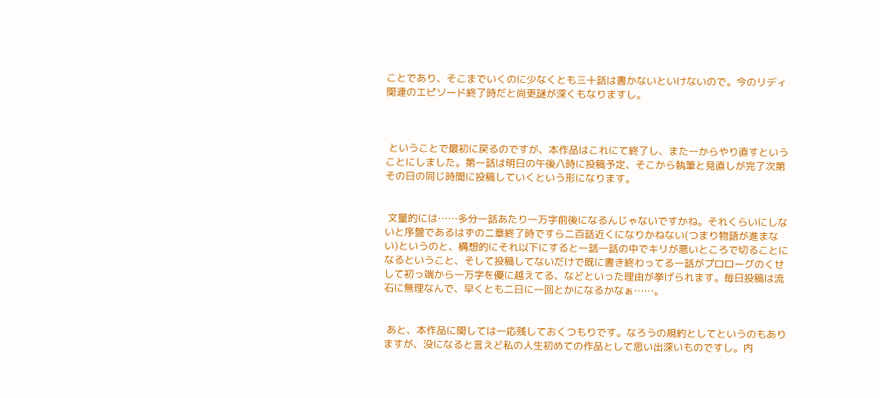ことであり、そこまでいくのに少なくとも三十話は書かないといけないので。今のリディ関連のエピソード終了時だと尚更謎が深くもなりますし。



 ということで最初に戻るのですが、本作品はこれにて終了し、また一からやり直すということにしました。第一話は明日の午後八時に投稿予定、そこから執筆と見直しが完了次第その日の同じ時間に投稿していくという形になります。


 文量的には……多分一話あたり一万字前後になるんじゃないですかね。それくらいにしないと序盤であるはずのニ章終了時ですら二百話近くになりかねない(つまり物語が進まない)というのと、構想的にそれ以下にすると一話一話の中でキリが悪いところで切ることになるということ、そして投稿してないだけで既に書き終わってる一話がプロローグのくせして初っ端から一万字を優に越えてる、などといった理由が挙げられます。毎日投稿は流石に無理なんで、早くとも二日に一回とかになるかなぁ……。


 あと、本作品に関しては一応残しておくつもりです。なろうの規約としてというのもありますが、没になると言えど私の人生初めての作品として思い出深いものですし。内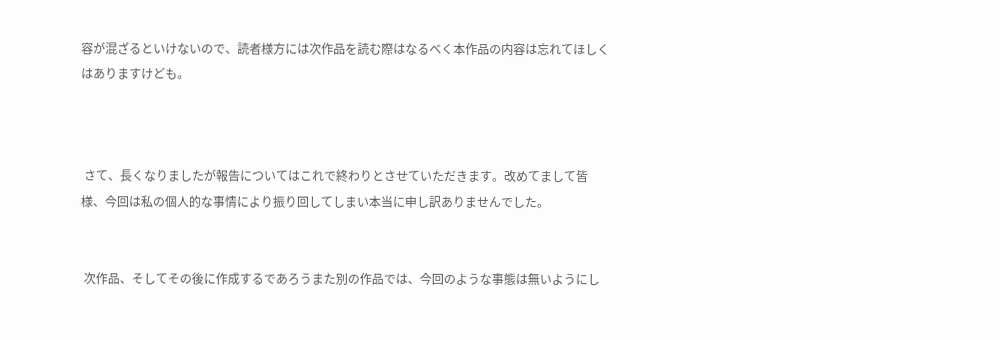容が混ざるといけないので、読者様方には次作品を読む際はなるべく本作品の内容は忘れてほしくはありますけども。



 さて、長くなりましたが報告についてはこれで終わりとさせていただきます。改めてまして皆様、今回は私の個人的な事情により振り回してしまい本当に申し訳ありませんでした。


 次作品、そしてその後に作成するであろうまた別の作品では、今回のような事態は無いようにし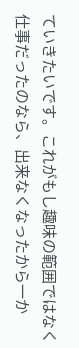ていきたいです。これがもし趣味の範囲ではなく仕事だったのなら、出来なくなったから一か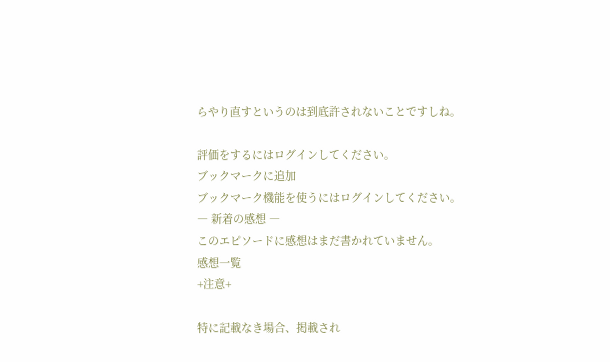らやり直すというのは到底許されないことですしね。

評価をするにはログインしてください。
ブックマークに追加
ブックマーク機能を使うにはログインしてください。
― 新着の感想 ―
このエピソードに感想はまだ書かれていません。
感想一覧
+注意+

特に記載なき場合、掲載され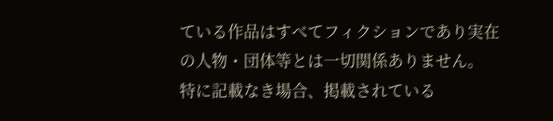ている作品はすべてフィクションであり実在の人物・団体等とは一切関係ありません。
特に記載なき場合、掲載されている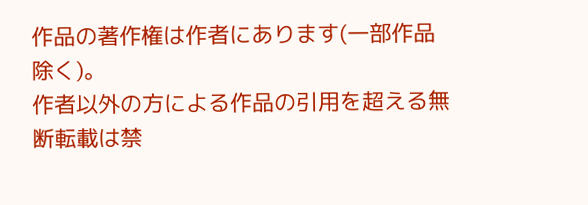作品の著作権は作者にあります(一部作品除く)。
作者以外の方による作品の引用を超える無断転載は禁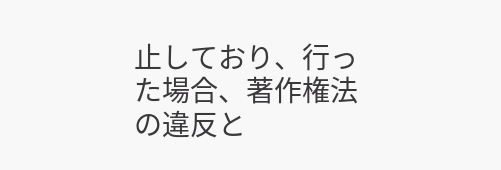止しており、行った場合、著作権法の違反と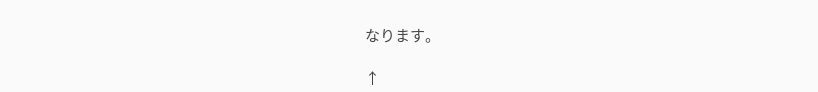なります。

↑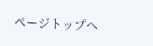ページトップへ